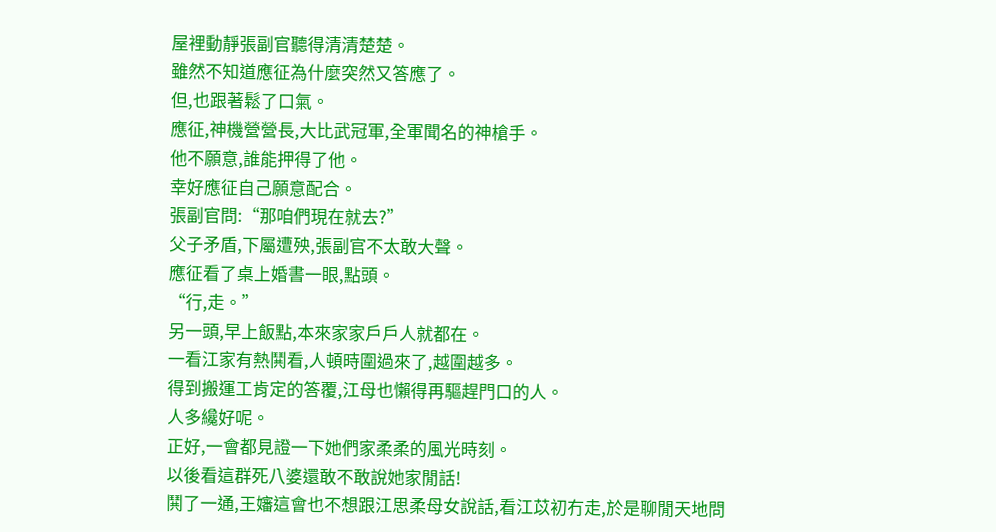屋裡動靜張副官聽得清清楚楚。
雖然不知道應征為什麼突然又答應了。
但,也跟著鬆了口氣。
應征,神機營營長,大比武冠軍,全軍聞名的神槍手。
他不願意,誰能押得了他。
幸好應征自己願意配合。
張副官問:“那咱們現在就去?”
父子矛盾,下屬遭殃,張副官不太敢大聲。
應征看了桌上婚書一眼,點頭。
“行,走。”
另一頭,早上飯點,本來家家戶戶人就都在。
一看江家有熱鬨看,人頓時圍過來了,越圍越多。
得到搬運工肯定的答覆,江母也懶得再驅趕門口的人。
人多纔好呢。
正好,一會都見證一下她們家柔柔的風光時刻。
以後看這群死八婆還敢不敢說她家閒話!
鬨了一通,王嬸這會也不想跟江思柔母女說話,看江苡初冇走,於是聊閒天地問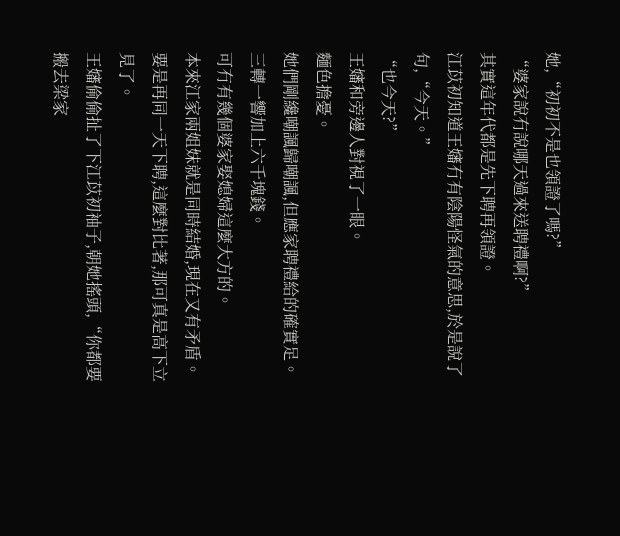她,“初初不是也領證了嗎?”
“婆家說冇說哪天過來送聘禮啊?”
其實這年代都是先下聘再領證。
江苡初知道王嬸冇有陰陽怪氣的意思,於是說了句,“今天。”
“也今天?”
王嬸和旁邊人對視了一眼。
麵色擔憂。
她們剛纔嘲諷歸嘲諷,但應家聘禮給的確實足。
三轉一響加上六千塊錢。
可冇有幾個婆家娶媳婦這麼大方的。
本來江家兩姐妹就是同時結婚,現在又有矛盾。
要是再同一天下聘,這麼對比著,那可真是高下立見了。
王嬸偷偷扯了下江苡初袖子,朝她搖頭,“你都要搬去梁家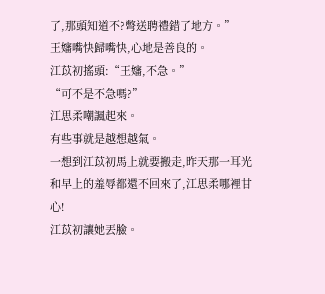了,那頭知道不?彆送聘禮錯了地方。”
王嬸嘴快歸嘴快,心地是善良的。
江苡初搖頭:“王嬸,不急。”
“可不是不急嗎?”
江思柔嘲諷起來。
有些事就是越想越氣。
一想到江苡初馬上就要搬走,昨天那一耳光和早上的羞辱都還不回來了,江思柔哪裡甘心!
江苡初讓她丟臉。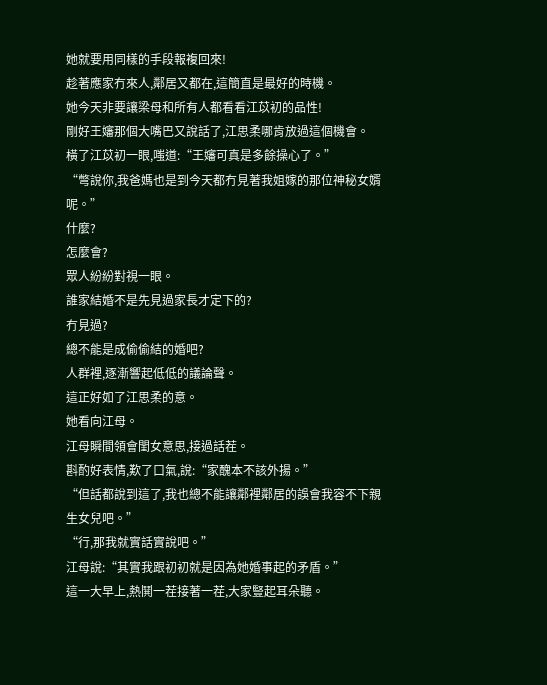她就要用同樣的手段報複回來!
趁著應家冇來人,鄰居又都在,這簡直是最好的時機。
她今天非要讓梁母和所有人都看看江苡初的品性!
剛好王嬸那個大嘴巴又說話了,江思柔哪肯放過這個機會。
橫了江苡初一眼,嗤道:“王嬸可真是多餘操心了。”
“彆說你,我爸媽也是到今天都冇見著我姐嫁的那位神秘女婿呢。”
什麼?
怎麼會?
眾人紛紛對視一眼。
誰家結婚不是先見過家長才定下的?
冇見過?
總不能是成偷偷結的婚吧?
人群裡,逐漸響起低低的議論聲。
這正好如了江思柔的意。
她看向江母。
江母瞬間領會閨女意思,接過話茬。
斟酌好表情,歎了口氣,說:“家醜本不該外揚。”
“但話都說到這了,我也總不能讓鄰裡鄰居的誤會我容不下親生女兒吧。”
“行,那我就實話實說吧。”
江母說:“其實我跟初初就是因為她婚事起的矛盾。”
這一大早上,熱鬨一茬接著一茬,大家豎起耳朵聽。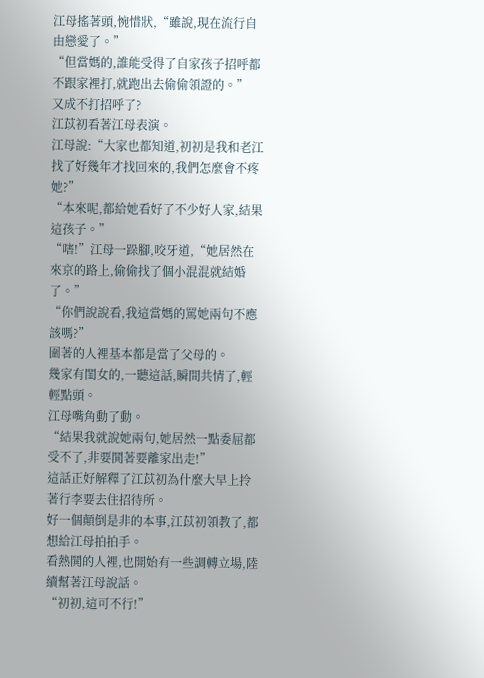江母搖著頭,惋惜狀,“雖說,現在流行自由戀愛了。”
“但當媽的,誰能受得了自家孩子招呼都不跟家裡打,就跑出去偷偷領證的。”
又成不打招呼了?
江苡初看著江母表演。
江母說:“大家也都知道,初初是我和老江找了好幾年才找回來的,我們怎麼會不疼她?”
“本來呢,都給她看好了不少好人家,結果這孩子。”
“嗐!”江母一跺腳,咬牙道,“她居然在來京的路上,偷偷找了個小混混就結婚了。”
“你們說說看,我這當媽的罵她兩句不應該嗎?”
圍著的人裡基本都是當了父母的。
幾家有閨女的,一聽這話,瞬間共情了,輕輕點頭。
江母嘴角動了動。
“結果我就說她兩句,她居然一點委屈都受不了,非要鬨著要離家出走!”
這話正好解釋了江苡初為什麼大早上拎著行李要去住招待所。
好一個顛倒是非的本事,江苡初領教了,都想給江母拍拍手。
看熱鬨的人裡,也開始有一些調轉立場,陸續幫著江母說話。
“初初,這可不行!”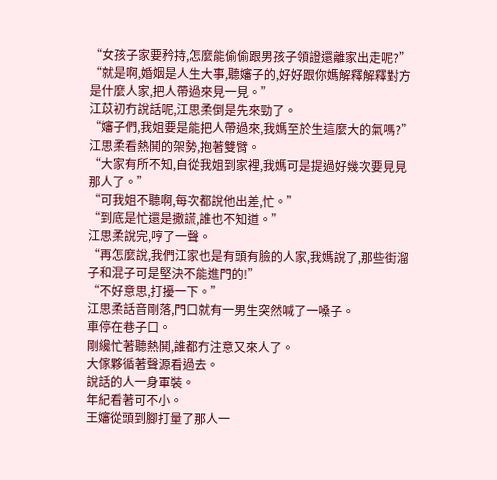“女孩子家要矜持,怎麼能偷偷跟男孩子領證還離家出走呢?”
“就是啊,婚姻是人生大事,聽嬸子的,好好跟你媽解釋解釋對方是什麼人家,把人帶過來見一見。”
江苡初冇說話呢,江思柔倒是先來勁了。
“嬸子們,我姐要是能把人帶過來,我媽至於生這麼大的氣嗎?”
江思柔看熱鬨的架勢,抱著雙臂。
“大家有所不知,自從我姐到家裡,我媽可是提過好幾次要見見那人了。”
“可我姐不聽啊,每次都說他出差,忙。”
“到底是忙還是撒謊,誰也不知道。”
江思柔說完,哼了一聲。
“再怎麼說,我們江家也是有頭有臉的人家,我媽說了,那些街溜子和混子可是堅決不能進門的!”
“不好意思,打擾一下。”
江思柔話音剛落,門口就有一男生突然喊了一嗓子。
車停在巷子口。
剛纔忙著聽熱鬨,誰都冇注意又來人了。
大傢夥循著聲源看過去。
說話的人一身軍裝。
年紀看著可不小。
王嬸從頭到腳打量了那人一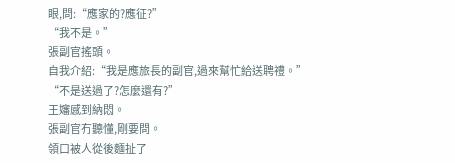眼,問:“應家的?應征?”
“我不是。”
張副官搖頭。
自我介紹:“我是應旅長的副官,過來幫忙給送聘禮。”
“不是送過了?怎麼還有?”
王嬸感到納悶。
張副官冇聽懂,剛要問。
領口被人從後麵扯了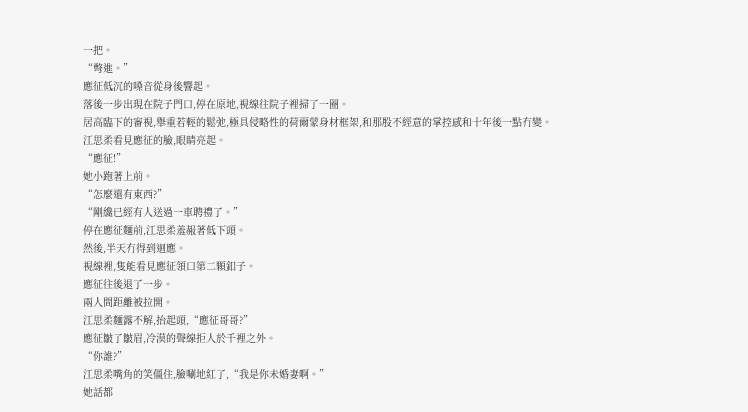一把。
“彆進。”
應征低沉的嗓音從身後響起。
落後一步出現在院子門口,停在原地,視線往院子裡掃了一圈。
居高臨下的審視,舉重若輕的鬆弛,極具侵略性的荷爾蒙身材框架,和那股不經意的掌控感和十年後一點冇變。
江思柔看見應征的臉,眼睛亮起。
“應征!”
她小跑著上前。
“怎麼還有東西?”
“剛纔已經有人送過一車聘禮了。”
停在應征麵前,江思柔羞赧著低下頭。
然後,半天冇得到迴應。
視線裡,隻能看見應征領口第二顆釦子。
應征往後退了一步。
兩人間距離被拉開。
江思柔麵露不解,抬起頭,“應征哥哥?”
應征皺了皺眉,冷漠的聲線拒人於千裡之外。
“你誰?”
江思柔嘴角的笑僵住,臉唰地紅了,“我是你未婚妻啊。”
她話都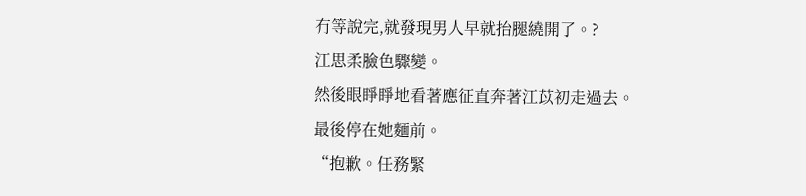冇等說完,就發現男人早就抬腿繞開了。?
江思柔臉色驟變。
然後眼睜睜地看著應征直奔著江苡初走過去。
最後停在她麵前。
“抱歉。任務緊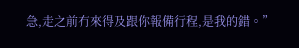急,走之前冇來得及跟你報備行程,是我的錯。”